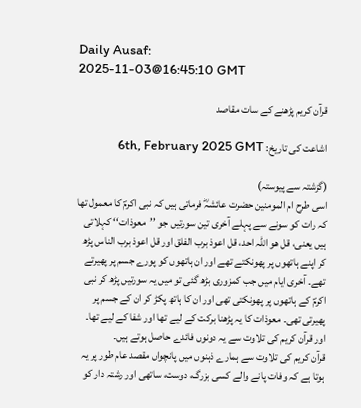Daily Ausaf:
2025-11-03@16:45:10 GMT

قرآن کریم پڑھنے کے سات مقاصد

اشاعت کی تاریخ: 6th, February 2025 GMT

(گزشتہ سے پیوستہ)
اسی طرح ام المومنین حضرت عائشہؓ فرماتی ہیں کہ نبی اکرمؐ کا معمول تھا کہ رات کو سونے سے پہلے آخری تین سورتیں جو ’’معوذات‘‘ کہلاتی ہیں یعنی، قل ھو اللّٰہ احد، قل اعوذ برب الفلق اور قل اعوذ برب الناس پڑھ کر اپنے ہاتھوں پر پھونکتے تھے اور ان ہاتھوں کو پورے جسم پر پھیرتے تھے۔ آخری ایام میں جب کمزوری بڑھ گئی تو میں یہ سورتیں پڑھ کر نبی اکرمؐ کے ہاتھوں پر پھونکتی تھی اور ان کا ہاتھ پکڑ کر ان کے جسم پر پھیرتی تھی۔ معوذات کا یہ پڑھنا برکت کے لیے تھا اور شفا کے لیے تھا۔ اور قرآن کریم کی تلاوت سے یہ دونوں فائدے حاصل ہوتے ہیں۔
قرآن کریم کی تلاوت سے ہمارے ذہنوں میں پانچواں مقصد عام طور پر یہ ہوتا ہے کہ وفات پانے والے کسی بزرگ، دوست، ساتھی اور رشتہ دار کو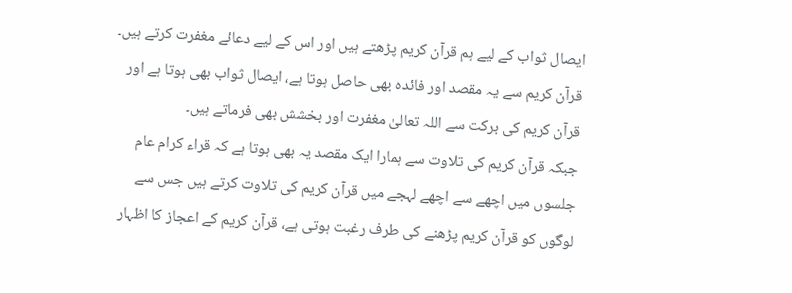ایصال ثواب کے لیے ہم قرآن کریم پڑھتے ہیں اور اس کے لیے دعائے مغفرت کرتے ہیں۔ قرآن کریم سے یہ مقصد اور فائدہ بھی حاصل ہوتا ہے، ایصال ثواب بھی ہوتا ہے اور قرآن کریم کی برکت سے اللہ تعالیٰ مغفرت اور بخشش بھی فرماتے ہیں۔
جبکہ قرآن کریم کی تلاوت سے ہمارا ایک مقصد یہ بھی ہوتا ہے کہ قراء کرام عام جلسوں میں اچھے سے اچھے لہجے میں قرآن کریم کی تلاوت کرتے ہیں جس سے لوگوں کو قرآن کریم پڑھنے کی طرف رغبت ہوتی ہے، قرآن کریم کے اعجاز کا اظہار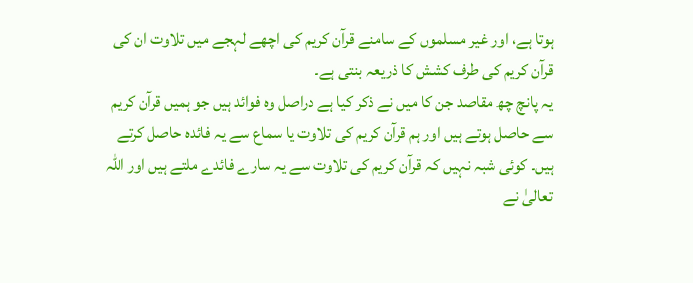ہوتا ہے، اور غیر مسلموں کے سامنے قرآن کریم کی اچھے لہجے میں تلاوت ان کی قرآن کریم کی طرف کشش کا ذریعہ بنتی ہے۔
یہ پانچ چھ مقاصد جن کا میں نے ذکر کیا ہے دراصل وہ فوائد ہیں جو ہمیں قرآن کریم سے حاصل ہوتے ہیں اور ہم قرآن کریم کی تلاوت یا سماع سے یہ فائدہ حاصل کرتے ہیں۔ کوئی شبہ نہیں کہ قرآن کریم کی تلاوت سے یہ سارے فائدے ملتے ہیں اور اللہ تعالیٰ نے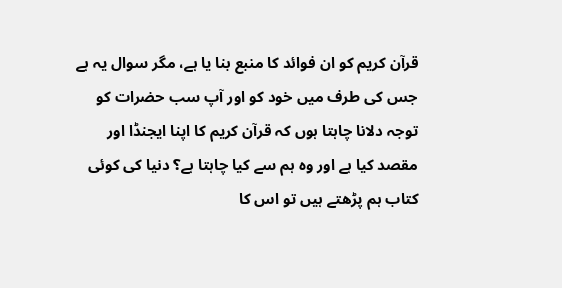قرآن کریم کو ان فوائد کا منبع بنا یا ہے، مگر سوال یہ ہے جس کی طرف میں خود کو اور آپ سب حضرات کو توجہ دلانا چاہتا ہوں کہ قرآن کریم کا اپنا ایجنڈا اور مقصد کیا ہے اور وہ ہم سے کیا چاہتا ہے؟ دنیا کی کوئی کتاب ہم پڑھتے ہیں تو اس کا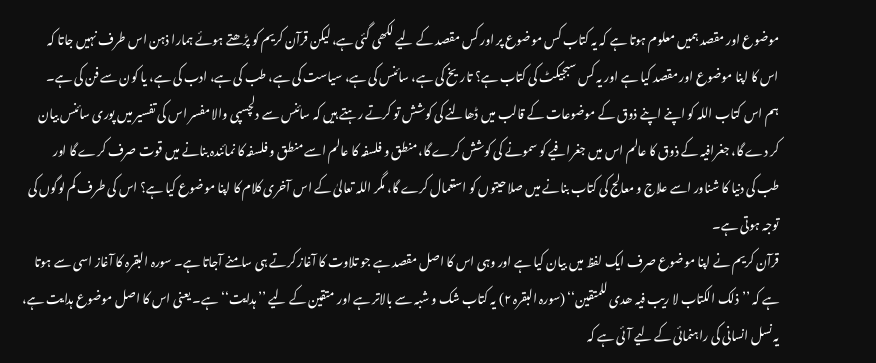موضوع اور مقصد ہمیں معلوم ہوتا ہے کہ یہ کتاب کس موضوع پر اور کس مقصد کے لیے لکھی گئی ہے، لیکن قرآن کریم کو پڑھتے ہوئے ہمارا ذہن اس طرف نہیں جاتا کہ اس کا اپنا موضوع اور مقصد کیا ہے اور یہ کس سبجیکٹ کی کتاب ہے؟ تاریخ کی ہے، سائنس کی ہے، سیاست کی ہے، طب کی ہے، ادب کی ہے، یا کون سے فن کی ہے۔ ہم اس کتاب اللہ کو اپنے اپنے ذوق کے موضوعات کے قالب میں ڈھالنے کی کوشش تو کرتے رہتے ہیں کہ سائنس سے دلچسپی والا مفسر اس کی تفسیر میں پوری سائنس بیان کر دے گا، جغرافیہ کے ذوق کا عالم اس میں جغرافیے کو سمونے کی کوشش کرے گا، منطق و فلسفہ کا عالم اسے منطق و فلسفہ کا نمائندہ بنانے میں قوت صرف کرے گا اور طب کی دنیا کا شناور اسے علاج و معالج کی کتاب بنانے میں صلاحیتوں کو استعمال کرے گا، مگر اللہ تعالیٰ کے اس آخری کلام کا اپنا موضوع کیا ہے؟ اس کی طرف کم لوگوں کی توجہ ہوتی ہے۔
قرآن کریم نے اپنا موضوع صرف ایک لفظ میں بیان کیا ہے اور وہی اس کا اصل مقصد ہے جو تلاوت کا آغاز کرتے ہی سامنے آجاتا ہے۔ سورہ البقرہ کا آغاز اسی سے ہوتا ہے کہ ’’ذلک الکتاب لا ریب فیہ ھدی للمتقین‘‘ (سورہ البقرہ ۲) یہ کتاب شک و شبہ سے بالاتر ہے اور متقین کے لیے ’’ہدایت‘‘ ہے۔ یعنی اس کا اصل موضوع ہدایت ہے، یہ نسل انسانی کی راہنمائی کے لیے آئی ہے کہ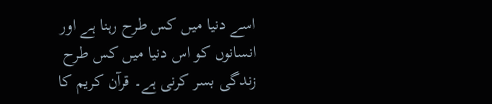اسے دنیا میں کس طرح رہنا ہے اور انسانوں کو اس دنیا میں کس طرح زندگی بسر کرنی ہے۔ قرآن کریم کا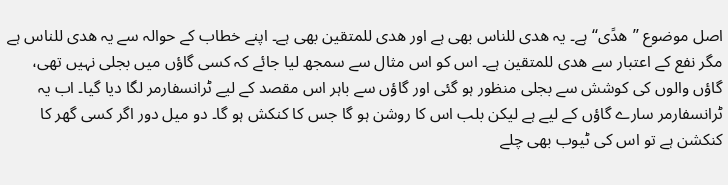اصل موضوع ’’ھدًی‘‘ ہے۔ یہ ھدی للناس بھی ہے اور ھدی للمتقین بھی ہے۔ اپنے خطاب کے حوالہ سے یہ ھدی للناس ہے مگر نفع کے اعتبار سے ھدی للمتقین ہے۔ اس کو اس مثال سے سمجھ لیا جائے کہ کسی گاؤں میں بجلی نہیں تھی، گاؤں والوں کی کوشش سے بجلی منظور ہو گئی اور گاؤں سے باہر اس مقصد کے لیے ٹرانسفارمر لگا دیا گیا۔ اب یہ ٹرانسفارمر سارے گاؤں کے لیے ہے لیکن بلب اس کا روشن ہو گا جس کا کنکش ہو گا۔ دو میل دور اگر کسی گھر کا کنکشن ہے تو اس کی ٹیوب بھی چلے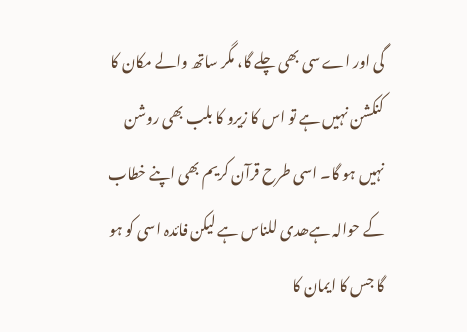گی اور اے سی بھی چلے گا، مگر ساتھ والے مکان کا کنکشن نہیں ہے تو اس کا زیرو کا بلب بھی روشن نہیں ہو گا۔ اسی طرح قرآن کریم بھی اپنے خطاب کے حوالہ ہےھدی للناس ہے لیکن فائدہ اسی کو ہو گا جس کا ایمان کا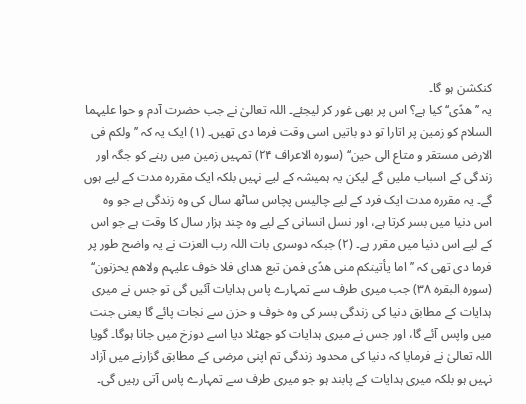کنکشن ہو گا۔
یہ ’’ھدًی‘‘ کیا ہے؟ اس پر بھی غور کر لیجئے۔ اللہ تعالیٰ نے جب حضرت آدم و حوا علیہما السلام کو زمین پر اتارا تو دو باتیں اسی وقت فرما دی تھیں۔ (۱) ایک یہ کہ ’’ولکم فی الارض مستقر و متاع الی حین‘‘ (سورہ الاعراف ۲۴) تمہیں زمین میں رہنے کو جگہ اور زندگی کے اسباب ملیں گے لیکن یہ ہمیشہ کے لیے نہیں بلکہ ایک مقررہ مدت کے لیے ہوں گے۔ یہ مقررہ مدت ایک فرد کے لیے چالیس پچاس ساٹھ سال کی وہ زندگی ہے جو وہ اس دنیا میں بسر کرتا ہے، اور نسل انسانی کے لیے وہ چند ہزار سال کا وقت ہے جو اس کے لیے اس دنیا میں مقرر ہے۔ (۲) جبکہ دوسری بات اللہ رب العزت نے یہ واضح طور پر فرما دی تھی کہ ’’اما یأتینکم منی ھدًی فمن تبع ھدای فلا خوف علیہم ولاھم یحزنون‘‘ (سورہ البقرہ ۳۸) جب میری طرف سے تمہارے پاس ہدایات آئیں گی تو جس نے میری ہدایات کے مطابق دنیا کی زندگی بسر کی وہ خوف و حزن سے نجات پائے گا یعنی جنت میں واپس آئے گا، اور جس نے میری ہدایات کو جھٹلا دیا اسے دوزخ میں جانا ہوگا۔ گویا اللہ تعالیٰ نے فرمایا کہ دنیا کی محدود زندگی تم اپنی مرضی کے مطابق گزارنے میں آزاد نہیں ہو بلکہ میری ہدایات کے پابند ہو جو میری طرف سے تمہارے پاس آتی رہیں گی۔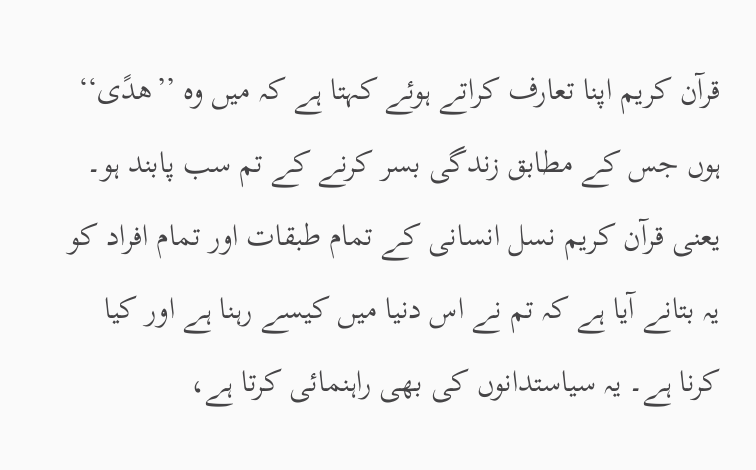قرآن کریم اپنا تعارف کراتے ہوئے کہتا ہے کہ میں وہ ’’ھدًی‘‘ ہوں جس کے مطابق زندگی بسر کرنے کے تم سب پابند ہو۔ یعنی قرآن کریم نسل انسانی کے تمام طبقات اور تمام افراد کو یہ بتانے آیا ہے کہ تم نے اس دنیا میں کیسے رہنا ہے اور کیا کرنا ہے۔ یہ سیاستدانوں کی بھی راہنمائی کرتا ہے،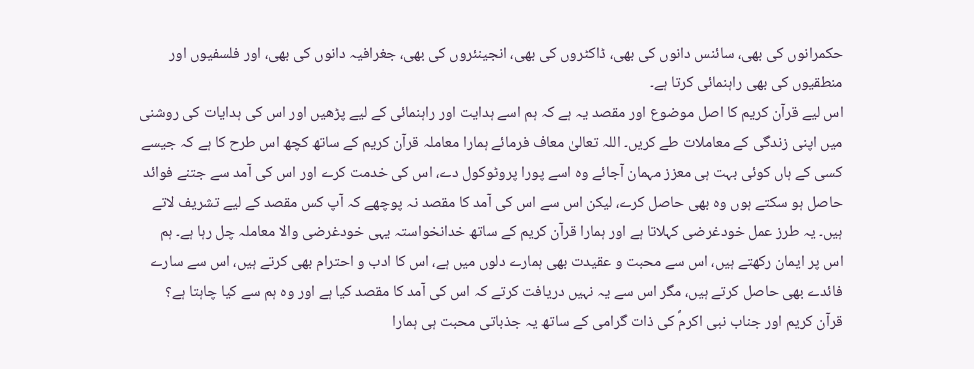حکمرانوں کی بھی، سائنس دانوں کی بھی، ڈاکٹروں کی بھی، انجینئروں کی بھی، جغرافیہ دانوں کی بھی، اور فلسفیوں اور منطقیوں کی بھی راہنمائی کرتا ہے۔
اس لیے قرآن کریم کا اصل موضوع اور مقصد یہ ہے کہ ہم اسے ہدایت اور راہنمائی کے لیے پڑھیں اور اس کی ہدایات کی روشنی میں اپنی زندگی کے معاملات طے کریں۔ اللہ تعالیٰ معاف فرمائے ہمارا معاملہ قرآن کریم کے ساتھ کچھ اس طرح کا ہے کہ جیسے کسی کے ہاں کوئی بہت ہی معزز مہمان آجائے وہ اسے پورا پروٹوکول دے، اس کی خدمت کرے اور اس کی آمد سے جتنے فوائد حاصل ہو سکتے ہوں وہ بھی حاصل کرے، لیکن اس سے اس کی آمد کا مقصد نہ پوچھے کہ آپ کس مقصد کے لیے تشریف لاتے ہیں۔ یہ طرز عمل خودغرضی کہلاتا ہے اور ہمارا قرآن کریم کے ساتھ خدانخواستہ یہی خودغرضی والا معاملہ چل رہا ہے۔ ہم اس پر ایمان رکھتے ہیں، اس سے محبت و عقیدت بھی ہمارے دلوں میں ہے، اس کا ادب و احترام بھی کرتے ہیں، اس سے سارے فائدے بھی حاصل کرتے ہیں، مگر اس سے یہ نہیں دریافت کرتے کہ اس کی آمد کا مقصد کیا ہے اور وہ ہم سے کیا چاہتا ہے؟ قرآن کریم اور جناب نبی اکرمؐ کی ذات گرامی کے ساتھ یہ جذباتی محبت ہی ہمارا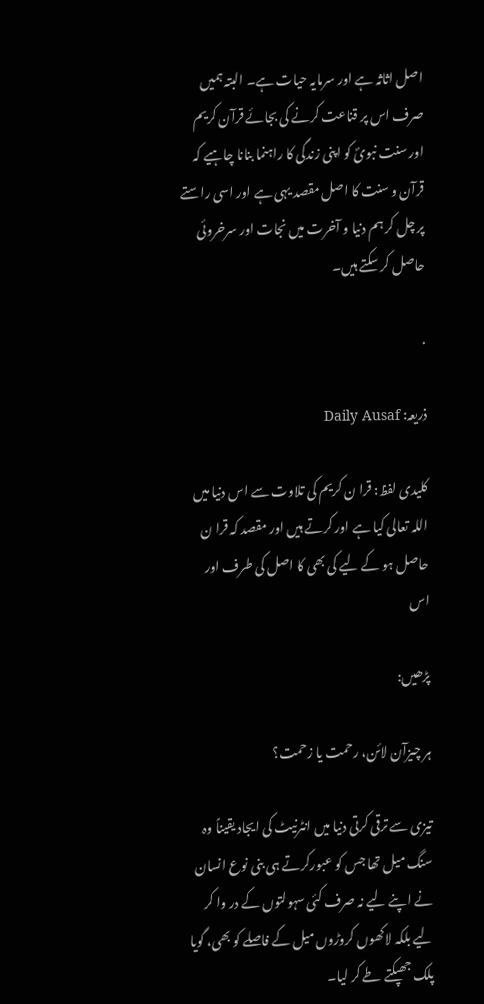اصل اثاثہ ہے اور سرمایہ حیات ہے۔ البتہ ہمیں صرف اس پر قناعت کرنے کی بجائے قرآن کریم اور سنت نبویؐ کو اپنی زندگی کا راہنما بنانا چاہیے کہ قرآن و سنت کا اصل مقصد یہی ہے اور اسی راستے پر چل کر ہم دنیا و آخرت میں نجات اور سرخروئی حاصل کر سکتے ہیں۔

.

ذریعہ: Daily Ausaf

کلیدی لفظ: قرا ن کریم کی تلاوت سے اس دنیا میں اللہ تعالی کیا ہے اور کرتے ہیں اور مقصد کہ قرا ن حاصل ہو کے لیے کی بھی کا اصل کی طرف اور اس

پڑھیں:

ہر چیزآن لائن، رحمت یا زحمت؟

تیزی سے ترقی کرتی دنیا میں انٹرنیٹ کی ایجاد یقیناً وہ سنگ میل تھا جس کو عبورکرتے ہی بنی نوع انسان نے اپنے لیے نہ صرف کئی سہولتوں کے در وا کر لیے بلکہ لاکھوں کروڑوں میل کے فاصلے کو بھی، گویا پلک جھپکتے طے کر لیا۔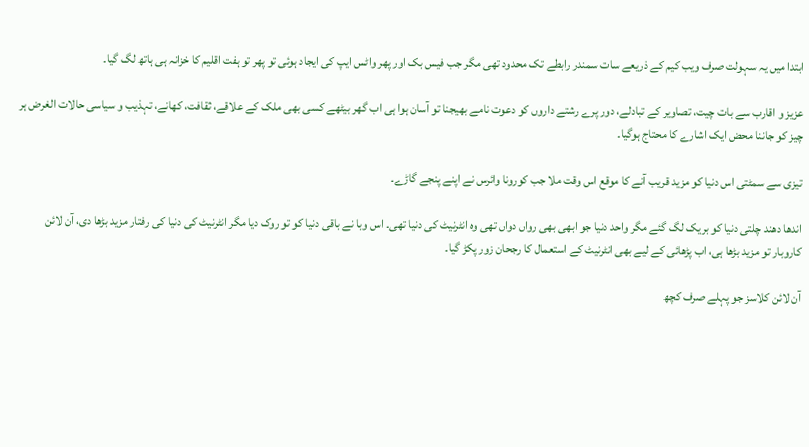ابتدا میں یہ سہولت صرف ویب کیم کے ذریعے سات سمندر رابطے تک محدود تھی مگر جب فیس بک اور پھر واٹس ایپ کی ایجاد ہوئی تو پھر تو ہفت اقلیم کا خزانہ ہی ہاتھ لگ گیا۔

عزیز و اقارب سے بات چیت، تصاویر کے تبادلے، دور پرے رشتے داروں کو دعوت نامے بھیجنا تو آسان ہوا ہی اب گھر بیٹھے کسی بھی ملک کے علاقے، ثقافت، کھانے، تہذیب و سیاسی حالات الغرض ہر چیز کو جاننا محض ایک اشارے کا محتاج ہوگیا۔

تیزی سے سمٹتی اس دنیا کو مزید قریب آنے کا موقع اس وقت ملا جب کورونا وائرس نے اپنے پنجے گاڑے۔

اندھا دھند چلتی دنیا کو بریک لگ گئے مگر واحد دنیا جو ابھی بھی رواں دواں تھی وہ انٹرنیٹ کی دنیا تھی۔ اس وبا نے باقی دنیا کو تو روک دیا مگر انٹرنیٹ کی دنیا کی رفتار مزید بڑھا دی، آن لائن کاروبار تو مزید بڑھا ہی، اب پڑھائی کے لیے بھی انٹرنیٹ کے استعمال کا رجحان زور پکڑ گیا۔

آن لائن کلاسز جو پہلے صرف کچھ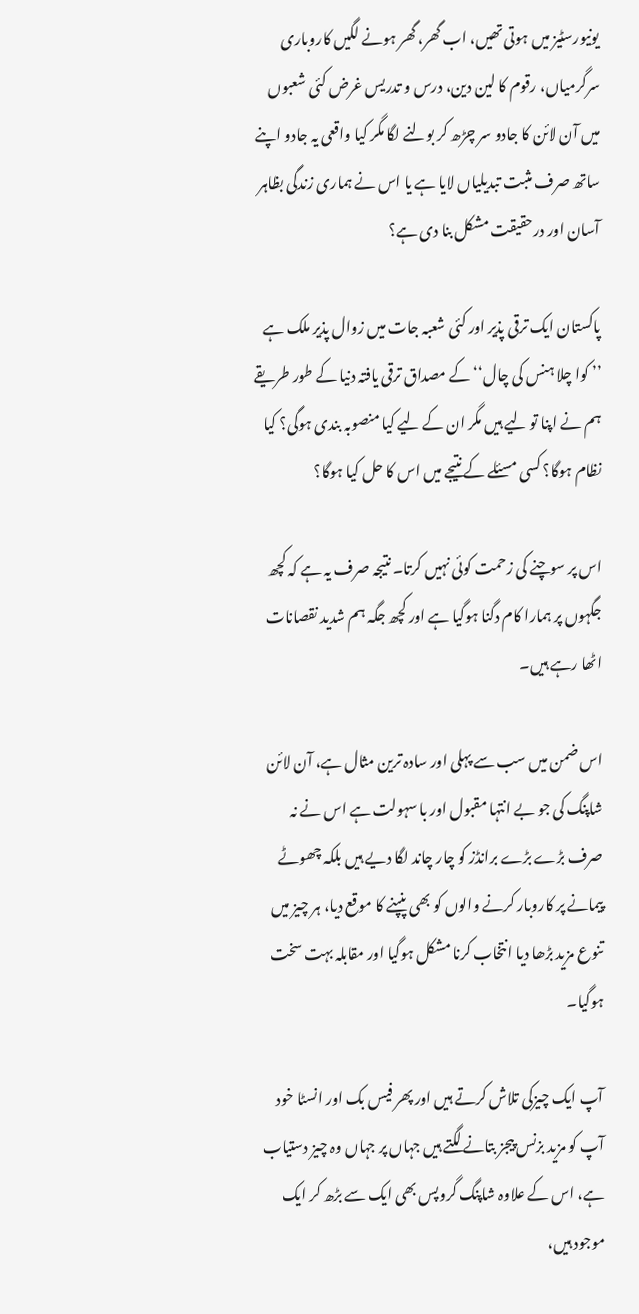یونیورسٹیز میں ہوتی تھیں، اب گھر، گھر ہونے لگیں کاروباری سرگرمیاں، رقوم کا لین دین، درس و تدریس غرض کئی شعبوں میں آن لائن کا جادو سر چڑھ کر بولنے لگا مگر کیا واقعی یہ جادو اپنے ساتھ صرف مثبت تبدیلیاں لایا ہے یا اس نے ہماری زندگی بظاہر آسان اور درحقیقت مشکل بنا دی ہے؟

پاکستان ایک ترقی پذیر اور کئی شعبہ جات میں زوال پذیر ملک ہے ’’ کوا چلا ہنس کی چال‘‘ کے مصداق ترقی یافتہ دنیا کے طور طریقے ہم نے اپنا تو لیے ہیں مگر ان کے لیے کیا منصوبہ بندی ہوگی؟ کیا نظام ہوگا؟ کسی مسئلے کے نتیجے میں اس کا حل کیا ہوگا؟

اس پر سوچنے کی زحمت کوئی نہیں کرتا۔ نتیجہ صرف یہ ہے کہ کچھ جگہوں پر ہمارا کام دگنا ہوگیا ہے اور کچھ جگہ ہم شدید نقصانات اٹھا رہے ہیں۔

اس ضمن میں سب سے پہلی اور سادہ ترین مثال ہے، آن لائن شاپنگ کی جو بے انتہا مقبول اور با سہولت ہے اس نے نہ صرف بڑے بڑے برانڈز کو چار چاند لگا دیے ہیں بلکہ چھوٹے پیمانے پر کاروبار کرنے والوں کو بھی پنپنے کا موقع دیا، ہر چیز میں تنوع مزید بڑھا دیا انتخاب کرنا مشکل ہوگیا اور مقابلہ بہت سخت ہوگیا۔

آپ ایک چیزکی تلاش کرتے ہیں اور پھر فیس بک اور انسٹا خود آپ کو مزید بزنس پیجز بتانے لگتے ہیں جہاں پر جہاں وہ چیز دستیاب ہے، اس کے علاوہ شاپنگ گروپس بھی ایک سے بڑھ کر ایک موجود ہیں،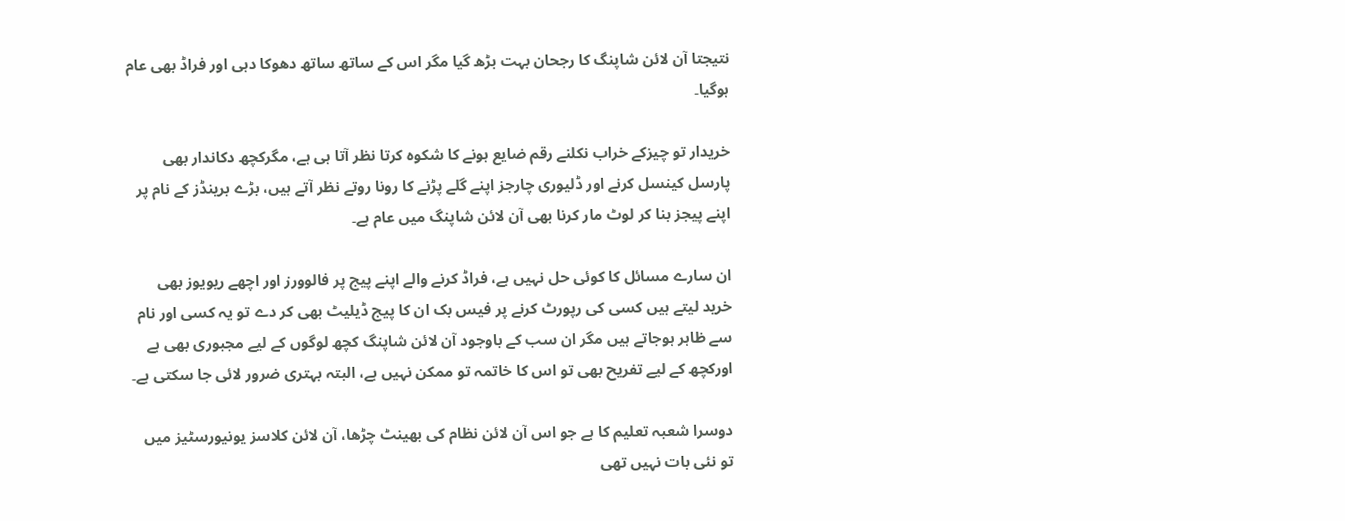نتیجتا آن لائن شاپنگ کا رجحان بہت بڑھ گیا مگر اس کے ساتھ ساتھ دھوکا دہی اور فراڈ بھی عام ہوگیا۔

خریدار تو چیزکے خراب نکلنے رقم ضایع ہونے کا شکوہ کرتا نظر آتا ہی ہے، مگرکچھ دکاندار بھی پارسل کینسل کرنے اور ڈلیوری چارجز اپنے گلے پڑنے کا رونا روتے نظر آتے ہیں، بڑے برینڈز کے نام پر اپنے پیجز بنا کر لوٹ مار کرنا بھی آن لائن شاپنگ میں عام ہے۔

ان سارے مسائل کا کوئی حل نہیں ہے، فراڈ کرنے والے اپنے پیج پر فالوورز اور اچھے ریویوز بھی خرید لیتے ہیں کسی کی رپورٹ کرنے پر فیس بک ان کا پیج ڈیلیٹ بھی کر دے تو یہ کسی اور نام سے ظاہر ہوجاتے ہیں مگر ان سب کے باوجود آن لائن شاپنگ کچھ لوگوں کے لیے مجبوری بھی ہے اورکچھ کے لیے تفریح بھی تو اس کا خاتمہ تو ممکن نہیں ہے، البتہ بہتری ضرور لائی جا سکتی ہے۔

دوسرا شعبہ تعلیم کا ہے جو اس آن لائن نظام کی بھینٹ چڑھا، آن لائن کلاسز یونیورسٹیز میں تو نئی بات نہیں تھی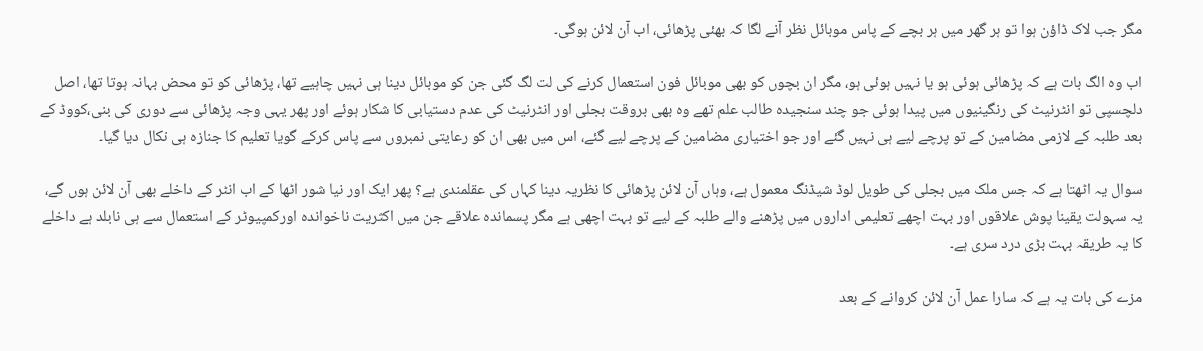مگر جب لاک ڈاؤن ہوا تو ہر گھر میں ہر بچے کے پاس موبائل نظر آنے لگا کہ بھئی پڑھائی، اب آن لائن ہوگی۔

اب وہ الگ بات ہے کہ پڑھائی ہوئی ہو یا نہیں ہوئی ہو، مگر ان بچوں کو بھی موبائل فون استعمال کرنے کی لت لگ گئی جن کو موبائل دینا ہی نہیں چاہیے تھا، پڑھائی کو تو محض بہانہ ہوتا تھا، اصل دلچسپی تو انٹرنیٹ کی رنگینیوں میں پیدا ہوئی جو چند سنجیدہ طالب علم تھے وہ بھی بروقت بجلی اور انٹرنیٹ کی عدم دستیابی کا شکار ہوئے اور پھر یہی وجہ پڑھائی سے دوری کی بنی،کووڈ کے بعد طلبہ کے لازمی مضامین کے تو پرچے لیے ہی نہیں گئے اور جو اختیاری مضامین کے پرچے لیے گئے، اس میں بھی ان کو رعایتی نمبروں سے پاس کرکے گویا تعلیم کا جنازہ ہی نکال دیا گیا۔

سوال یہ اٹھتا ہے کہ جس ملک میں بجلی کی طویل لوڈ شیڈنگ معمول ہے، وہاں آن لائن پڑھائی کا نظریہ دینا کہاں کی عقلمندی ہے؟ پھر ایک اور نیا شور اٹھا کے اب انٹر کے داخلے بھی آن لائن ہوں گے، یہ سہولت یقینا پوش علاقوں اور بہت اچھے تعلیمی اداروں میں پڑھنے والے طلبہ کے لیے تو بہت اچھی ہے مگر پسماندہ علاقے جن میں اکثریت ناخواندہ اورکمپیوٹر کے استعمال سے ہی نابلد ہے داخلے کا یہ طریقہ بہت بڑی درد سری ہے۔

مزے کی بات یہ ہے کہ سارا عمل آن لائن کروانے کے بعد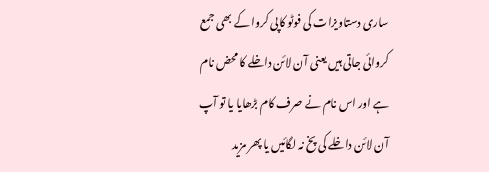ساری دستاویزات کی فوٹو کاپی کروا کے بھی جمع کروائی جاتی ہیں یعنی آن لائن داخلے کا محض نام ہے اور اس نام نے صرف کام بڑھایا یا تو آپ آن لائن داخلے کی پخ نہ لگائیں یا پھر مزید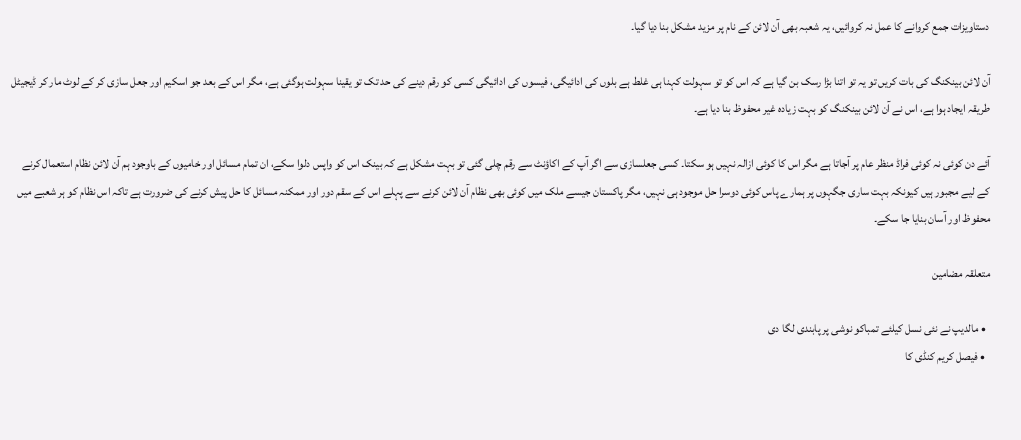دستاویزات جمع کروانے کا عمل نہ کروائیں، یہ شعبہ بھی آن لائن کے نام پر مزید مشکل بنا دیا گیا۔

آن لائن بینکنگ کی بات کریں تو یہ تو اتنا بڑا رسک بن گیا ہے کہ اس کو تو سہولت کہنا ہی غلط ہے بلوں کی ادائیگی، فیسوں کی ادائیگی کسی کو رقم دینے کی حد تک تو یقینا سہولت ہوگئی ہے، مگر اس کے بعد جو اسکیم اور جعل سازی کر کے لوٹ مار کر ڈیجیٹل طریقہ ایجاد ہوا ہے، اس نے آن لائن بینکنگ کو بہت زیادہ غیر محفوظ بنا دیا ہے۔

آئے دن کوئی نہ کوئی فراڈ منظر عام پر آجاتا ہے مگر اس کا کوئی ازالہ نہیں ہو سکتا۔ کسی جعلسازی سے اگر آپ کے اکاؤنٹ سے رقم چلی گئی تو بہت مشکل ہے کہ بینک اس کو واپس دلوا سکے، ان تمام مسائل اور خامیوں کے باوجود ہم آن لائن نظام استعمال کرنے کے لیے مجبور ہیں کیونکہ بہت ساری جگہوں پر ہمارے پاس کوئی دوسرا حل موجود ہی نہیں، مگر پاکستان جیسے ملک میں کوئی بھی نظام آن لائن کرنے سے پہلے اس کے سقم دور اور ممکنہ مسائل کا حل پیش کرنے کی ضرورت ہے تاکہ اس نظام کو ہر شعبے میں محفوظ اور آسان بنایا جا سکے۔

متعلقہ مضامین

  • مالدیپ نے نئی نسل کیلئے تمباکو نوشی پر پابندی لگا دی
  • فیصل کریم کنڈی کا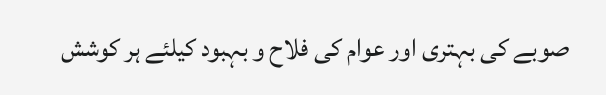صوبے کی بہتری اور عوام کی فلاح و بہبود کیلئے ہر کوشش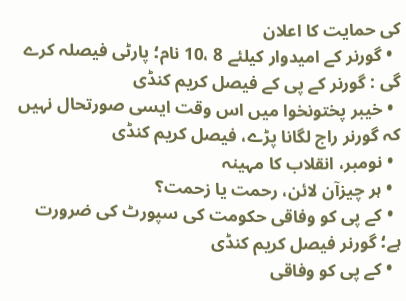کی حمایت کا اعلان
  • گورنر کے امیدوار کیلئے 8 ،10 نام؛ پارٹی فیصلہ کرے گی : گورنر کے پی کے فیصل کریم کنڈی
  • خیبر پختونخوا میں اس وقت ایسی صورتحال نہیں کہ گورنر راج لگانا پڑے، فیصل کریم کنڈی
  • نومبر، انقلاب کا مہینہ
  • ہر چیزآن لائن، رحمت یا زحمت؟
  • کے پی کو وفاقی حکومت کی سپورٹ کی ضرورت ہے؛ گورنر فیصل کریم کنڈی
  • کے پی کو وفاقی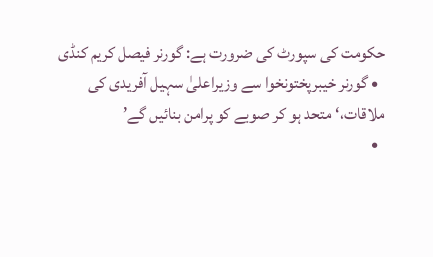حکومت کی سپورٹ کی ضرورت ہے: گورنر فیصل کریم کنڈی
  • گورنر خیبرپختونخوا سے وزیراعلیٰ سہیل آفریدی کی ملاقات،‘متحد ہو کر صوبے کو پرامن بنائیں گے’
  •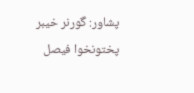پشاور: گورنر خیبر پختونخوا فیصل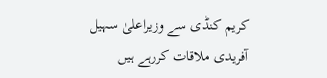کریم کنڈی سے وزیراعلیٰ سہیل آفریدی ملاقات کررہے ہیں